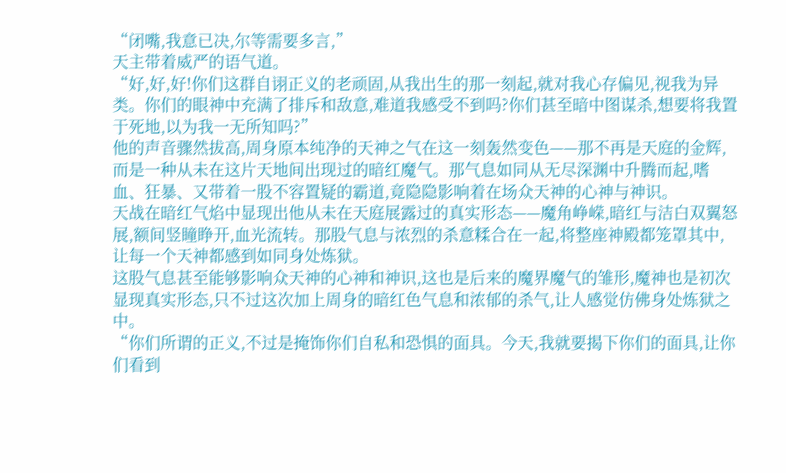“闭嘴,我意已决,尔等需要多言,”
天主带着威严的语气道。
“好,好,好!你们这群自诩正义的老顽固,从我出生的那一刻起,就对我心存偏见,视我为异类。你们的眼神中充满了排斥和敌意,难道我感受不到吗?你们甚至暗中图谋杀,想要将我置于死地,以为我一无所知吗?”
他的声音骤然拔高,周身原本纯净的天神之气在这一刻轰然变色——那不再是天庭的金辉,而是一种从未在这片天地间出现过的暗红魔气。那气息如同从无尽深渊中升腾而起,嗜血、狂暴、又带着一股不容置疑的霸道,竟隐隐影响着在场众天神的心神与神识。
天战在暗红气焰中显现出他从未在天庭展露过的真实形态——魔角峥嵘,暗红与洁白双翼怒展,额间竖瞳睁开,血光流转。那股气息与浓烈的杀意糅合在一起,将整座神殿都笼罩其中,让每一个天神都感到如同身处炼狱。
这股气息甚至能够影响众天神的心神和神识,这也是后来的魔界魔气的雏形,魔神也是初次显现真实形态,只不过这次加上周身的暗红色气息和浓郁的杀气,让人感觉仿佛身处炼狱之中。
“你们所谓的正义,不过是掩饰你们自私和恐惧的面具。今天,我就要揭下你们的面具,让你们看到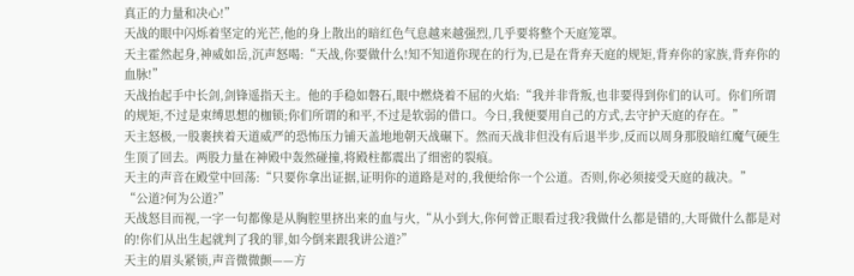真正的力量和决心!”
天战的眼中闪烁着坚定的光芒,他的身上散出的暗红色气息越来越强烈,几乎要将整个天庭笼罩。
天主霍然起身,神威如岳,沉声怒喝:“天战,你要做什么!知不知道你现在的行为,已是在背弃天庭的规矩,背弃你的家族,背弃你的血脉!”
天战抬起手中长剑,剑锋遥指天主。他的手稳如磐石,眼中燃烧着不屈的火焰:“我并非背叛,也非要得到你们的认可。你们所谓的规矩,不过是束缚思想的枷锁;你们所谓的和平,不过是软弱的借口。今日,我便要用自己的方式,去守护天庭的存在。”
天主怒极,一股裹挟着天道威严的恐怖压力铺天盖地地朝天战碾下。然而天战非但没有后退半步,反而以周身那股暗红魔气硬生生顶了回去。两股力量在神殿中轰然碰撞,将殿柱都震出了细密的裂痕。
天主的声音在殿堂中回荡:“只要你拿出证据,证明你的道路是对的,我便给你一个公道。否则,你必须接受天庭的裁决。”
“公道?何为公道?”
天战怒目而视,一字一句都像是从胸腔里挤出来的血与火,“从小到大,你何曾正眼看过我?我做什么都是错的,大哥做什么都是对的!你们从出生起就判了我的罪,如今倒来跟我讲公道?”
天主的眉头紧锁,声音微微颤——方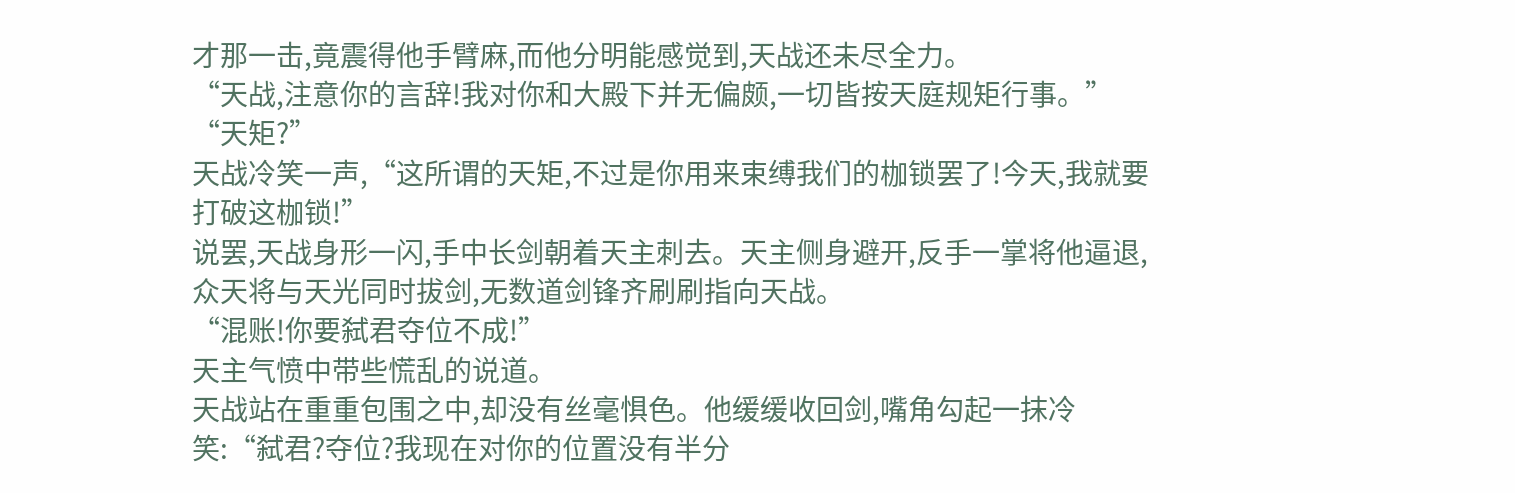才那一击,竟震得他手臂麻,而他分明能感觉到,天战还未尽全力。
“天战,注意你的言辞!我对你和大殿下并无偏颇,一切皆按天庭规矩行事。”
“天矩?”
天战冷笑一声,“这所谓的天矩,不过是你用来束缚我们的枷锁罢了!今天,我就要打破这枷锁!”
说罢,天战身形一闪,手中长剑朝着天主刺去。天主侧身避开,反手一掌将他逼退,众天将与天光同时拔剑,无数道剑锋齐刷刷指向天战。
“混账!你要弑君夺位不成!”
天主气愤中带些慌乱的说道。
天战站在重重包围之中,却没有丝毫惧色。他缓缓收回剑,嘴角勾起一抹冷笑:“弑君?夺位?我现在对你的位置没有半分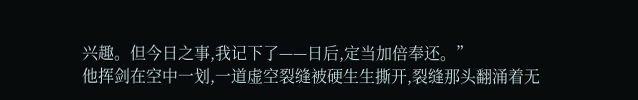兴趣。但今日之事,我记下了——日后,定当加倍奉还。”
他挥剑在空中一划,一道虚空裂缝被硬生生撕开,裂缝那头翻涌着无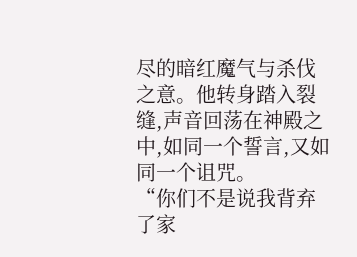尽的暗红魔气与杀伐之意。他转身踏入裂缝,声音回荡在神殿之中,如同一个誓言,又如同一个诅咒。
“你们不是说我背弃了家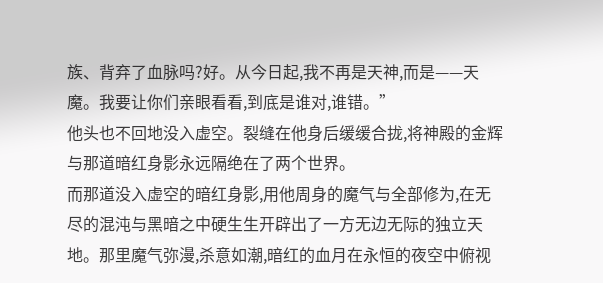族、背弃了血脉吗?好。从今日起,我不再是天神,而是——天魔。我要让你们亲眼看看,到底是谁对,谁错。”
他头也不回地没入虚空。裂缝在他身后缓缓合拢,将神殿的金辉与那道暗红身影永远隔绝在了两个世界。
而那道没入虚空的暗红身影,用他周身的魔气与全部修为,在无尽的混沌与黑暗之中硬生生开辟出了一方无边无际的独立天地。那里魔气弥漫,杀意如潮,暗红的血月在永恒的夜空中俯视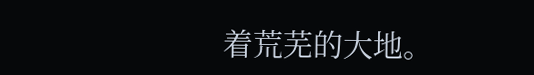着荒芜的大地。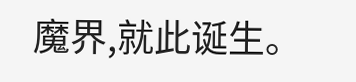魔界,就此诞生。